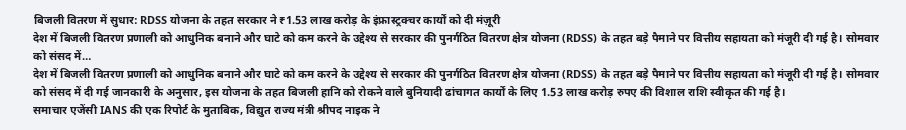बिजली वितरण में सुधार: RDSS योजना के तहत सरकार ने ₹1.53 लाख करोड़ के इंफ्रास्ट्रक्चर कार्यों को दी मंज़ूरी
देश में बिजली वितरण प्रणाली को आधुनिक बनाने और घाटे को कम करने के उद्देश्य से सरकार की पुनर्गठित वितरण क्षेत्र योजना (RDSS) के तहत बड़े पैमाने पर वित्तीय सहायता को मंजूरी दी गई है। सोमवार को संसद में…
देश में बिजली वितरण प्रणाली को आधुनिक बनाने और घाटे को कम करने के उद्देश्य से सरकार की पुनर्गठित वितरण क्षेत्र योजना (RDSS) के तहत बड़े पैमाने पर वित्तीय सहायता को मंजूरी दी गई है। सोमवार को संसद में दी गई जानकारी के अनुसार, इस योजना के तहत बिजली हानि को रोकने वाले बुनियादी ढांचागत कार्यों के लिए 1.53 लाख करोड़ रुपए की विशाल राशि स्वीकृत की गई है।
समाचार एजेंसी IANS की एक रिपोर्ट के मुताबिक, विद्युत राज्य मंत्री श्रीपद नाइक ने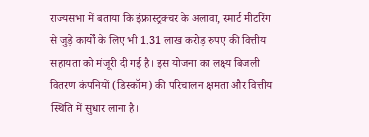राज्यसभा में बताया कि इंफ्रास्ट्रक्चर के अलावा, स्मार्ट मीटरिंग से जुड़े कार्यों के लिए भी 1.31 लाख करोड़ रुपए की वित्तीय सहायता को मंजूरी दी गई है। इस योजना का लक्ष्य बिजली वितरण कंपनियों (डिस्कॉम) की परिचालन क्षमता और वित्तीय स्थिति में सुधार लाना है।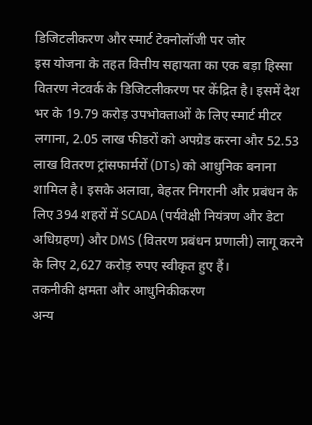डिजिटलीकरण और स्मार्ट टेक्नोलॉजी पर जोर
इस योजना के तहत वित्तीय सहायता का एक बड़ा हिस्सा वितरण नेटवर्क के डिजिटलीकरण पर केंद्रित है। इसमें देश भर के 19.79 करोड़ उपभोक्ताओं के लिए स्मार्ट मीटर लगाना, 2.05 लाख फीडरों को अपग्रेड करना और 52.53 लाख वितरण ट्रांसफार्मरों (DTs) को आधुनिक बनाना शामिल है। इसके अलावा, बेहतर निगरानी और प्रबंधन के लिए 394 शहरों में SCADA (पर्यवेक्षी नियंत्रण और डेटा अधिग्रहण) और DMS (वितरण प्रबंधन प्रणाली) लागू करने के लिए 2,627 करोड़ रुपए स्वीकृत हुए हैं।
तकनीकी क्षमता और आधुनिकीकरण
अन्य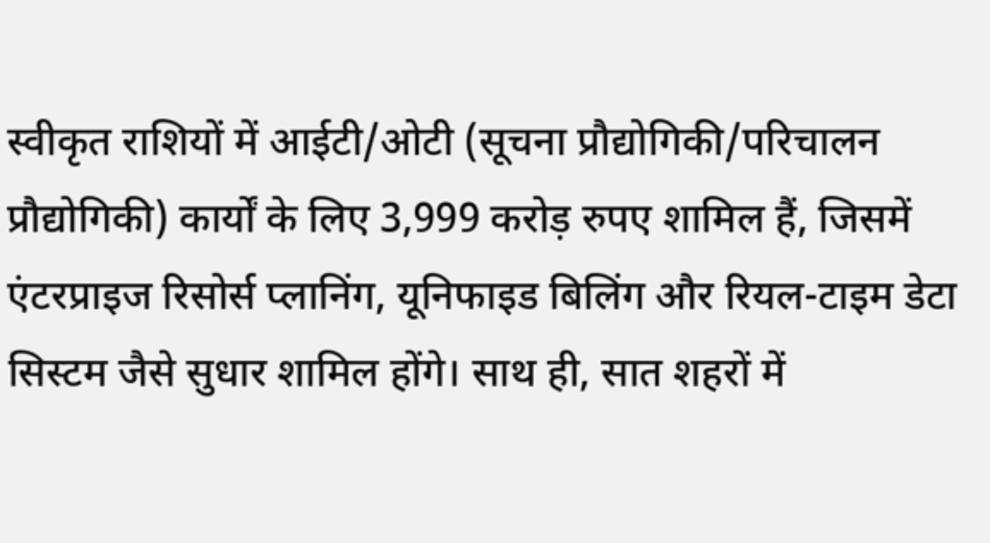स्वीकृत राशियों में आईटी/ओटी (सूचना प्रौद्योगिकी/परिचालन प्रौद्योगिकी) कार्यों के लिए 3,999 करोड़ रुपए शामिल हैं, जिसमें एंटरप्राइज रिसोर्स प्लानिंग, यूनिफाइड बिलिंग और रियल-टाइम डेटा सिस्टम जैसे सुधार शामिल होंगे। साथ ही, सात शहरों में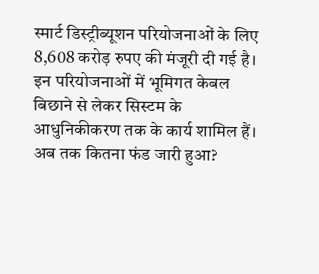स्मार्ट डिस्ट्रीब्यूशन परियोजनाओं के लिए 8,608 करोड़ रुपए की मंजूरी दी गई है। इन परियोजनाओं में भूमिगत केबल बिछाने से लेकर सिस्टम के आधुनिकीकरण तक के कार्य शामिल हैं।
अब तक कितना फंड जारी हुआ?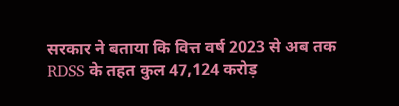सरकार ने बताया कि वित्त वर्ष 2023 से अब तक RDSS के तहत कुल 47,124 करोड़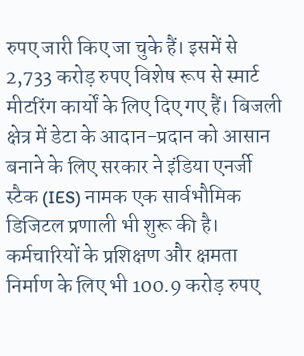रुपए जारी किए जा चुके हैं। इसमें से 2,733 करोड़ रुपए विशेष रूप से स्मार्ट मीटरिंग कार्यों के लिए दिए गए हैं। बिजली क्षेत्र में डेटा के आदान-प्रदान को आसान बनाने के लिए सरकार ने इंडिया एनर्जी स्टैक (IES) नामक एक सार्वभौमिक डिजिटल प्रणाली भी शुरू की है। कर्मचारियों के प्रशिक्षण और क्षमता निर्माण के लिए भी 100.9 करोड़ रुपए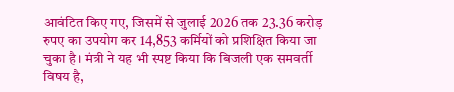आवंटित किए गए, जिसमें से जुलाई 2026 तक 23.36 करोड़ रुपए का उपयोग कर 14,853 कर्मियों को प्रशिक्षित किया जा चुका है। मंत्री ने यह भी स्पष्ट किया कि बिजली एक समवर्ती विषय है,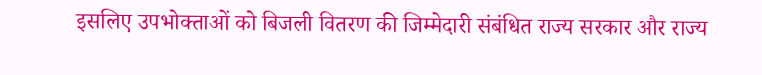इसलिए उपभोक्ताओं को बिजली वितरण की जिम्मेदारी संबंधित राज्य सरकार और राज्य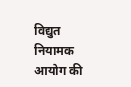विद्युत नियामक आयोग की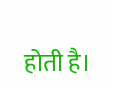होती है।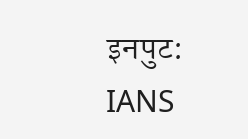इनपुट: IANS